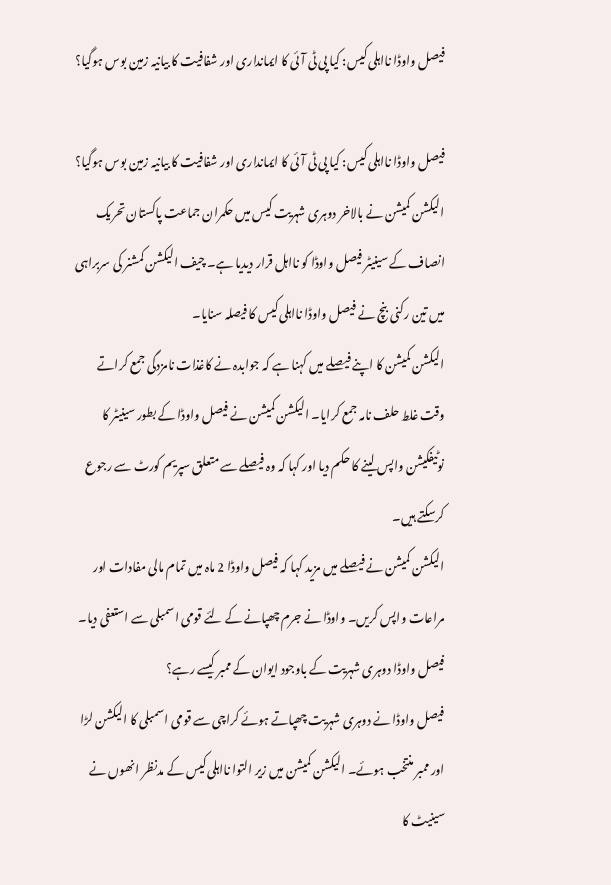فیصل واوڈا نااہلی کیس: کیا پی ٹی آئی کا ایمانداری اور شفافیت کا بیانیہ زمین بوس ہوگیا؟

فیصل واوڈا نااہلی کیس: کیا پی ٹی آئی کا ایمانداری اور شفافیت کا بیانیہ زمین بوس ہوگیا؟
الیکشن کمیشن نے بالاخر دوہری شہریت کیس میں حکمران جماعت پاکستان تحریک انصاف کے سینیٹر فیصل واوڈا کو نااہل قرار دیدیا ہے۔ چیف الیکشن کمشنر کی سربراہی میں تین رکنی بنچ نے فیصل واوڈا نااہلی کیس کا فیصلہ سنایا۔
الیکشن کمیشن کا اپنے فیصلے میں کہنا ہے کہ جوابدہ نے کاغذات نامزدگی جمع کراتے وقت غلط حلف نامہ جمع کرایا۔ الیکشن کمیشن نے فیصل واوڈا کے بطور سینیٹر کا نوٹیفکیشن واپس لینے کا حکم دیا اور کہا کہ وہ فیصلے سے متعلق سپریم کورٹ سے رجوع کرسکتے ہیں۔
الیکشن کمیشن نے فیصلے میں مزید کہا کہ فیصل واوڈا 2 ماہ میں تمام مالی مفادات اور مراعات واپس کریں۔ واوڈا نے جرم چھپانے کے لئے قومی اسمبلی سے استعفی دیا۔
فیصل واوڈا دوہری شہریت کے باوجود ایوان کے ممبر کیسے رہے؟
فیصل واوڈا نے دوہری شہریت چھپاتے ہوئے کراچی سے قومی اسمبلی کا الیکشن لڑا اور ممبر منتخب ہوئے۔ الیکشن کمیشن میں زیر التوا نااہلی کیس کے مدنظر انھوں نے سینیٹ کا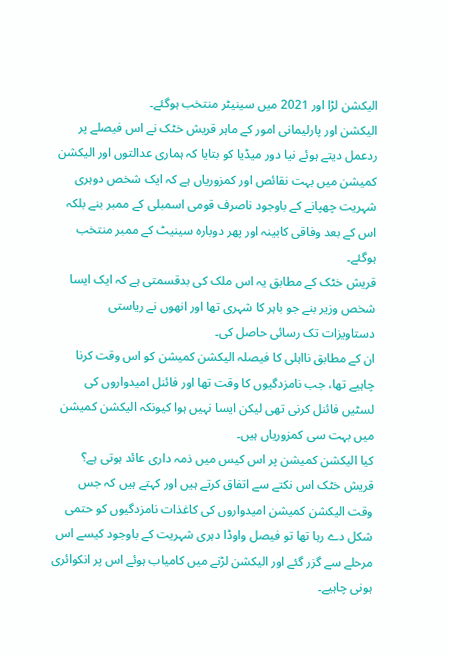الیکشن لڑا اور 2021 میں سینیٹر منتخب ہوگئے۔
الیکشن اور پارلیمانی امور کے ماہر قریش خٹک نے اس فیصلے پر ردعمل دیتے ہوئے نیا دور میڈیا کو بتایا کہ ہماری عدالتوں اور الیکشن کمیشن میں بہت نقائص اور کمزوریاں ہے کہ ایک شخص دوہری شہریت چھپانے کے باوجود ناصرف قومی اسمبلی کے ممبر بنے بلکہ اس کے بعد وفاقی کابینہ اور پھر دوبارہ سینیٹ کے ممبر منتخب ہوگئے۔
قریش خٹک کے مطابق یہ اس ملک کی بدقسمتی ہے کہ ایک ایسا شخص وزیر بنے جو باہر کا شہری تھا اور انھوں نے ریاستی دستاویزات تک رسائی حاصل کی۔
ان کے مطابق نااہلی کا فیصلہ الیکشن کمیشن کو اس وقت کرنا چاہیے تھا، جب نامزدگیوں کا وقت تھا اور فائنل امیدواروں کی لسٹیں فائنل کرنی تھی لیکن ایسا نہیں ہوا کیونکہ الیکشن کمیشن میں بہت سی کمزوریاں ہیں۔
کیا الیکشن کمیشن پر اس کیس میں ذمہ داری عائد ہوتی ہے؟
قریش خٹک اس نکتے سے اتفاق کرتے ہیں اور کہتے ہیں کہ جس وقت الیکشن کمیشن امیدواروں کی کاغذات نامزدگیوں کو حتمی شکل دے رہا تھا تو فیصل واوڈا دہری شہریت کے باوجود کیسے اس مرحلے سے گزر گئے اور الیکشن لڑنے میں کامیاب ہوئے اس پر انکوائری ہونی چاہیے۔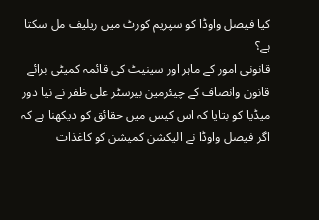کیا فیصل واوڈا کو سپریم کورٹ میں ریلیف مل سکتا ہے؟
قانونی امور کے ماہر اور سینیٹ کی قائمہ کمیٹی برائے قانون وانصاف کے چیئرمین بیرسٹر علی ظفر نے نیا دور میڈیا کو بتایا کہ اس کیس میں حقائق کو دیکھنا ہے کہ اگر فیصل واوڈا نے الیکشن کمیشن کو کاغذات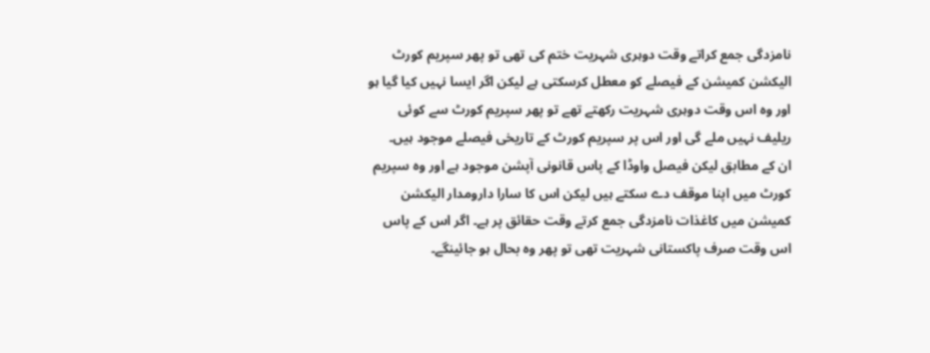نامزدگی جمع کراتے وقت دوہری شہریت ختم کی تھی تو پھر سپریم کورٹ الیکشن کمیشن کے فیصلے کو معطل کرسکتی ہے لیکن اگر ایسا نہیں کیا گیا ہو اور وہ اس وقت دوہری شہریت رکھتے تھے تو پھر سپریم کورٹ سے کوئی ریلیف نہیں ملے گی اور اس پر سپریم کورٹ کے تاریخی فیصلے موجود ہیں۔
ان کے مطابق لیکن فیصل واوڈا کے پاس قانونی آپشن موجود ہے اور وہ سپریم کورٹ میں اپنا موقف دے سکتے ہیں لیکن اس کا سارا دارومدار الیکشن کمیشن میں کاغذات نامزدگی جمع کرتے وقت حقائق پر ہے۔ اگر اس کے پاس اس وقت صرف پاکستانی شہریت تھی تو پھر وہ بحال ہو جائینگے۔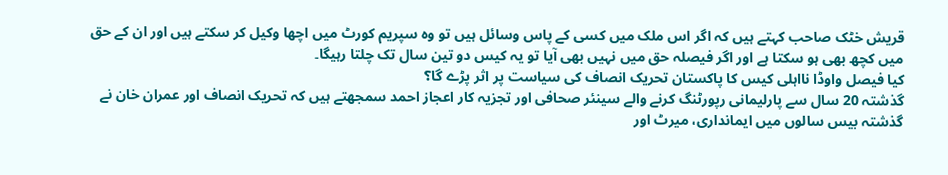قریش خٹک صاحب کہتے ہیں کہ اگر اس ملک میں کسی کے پاس وسائل ہیں تو وہ سپریم کورٹ میں اچھا وکیل کر سکتے ہیں اور ان کے حق میں کچھ بھی ہو سکتا ہے اور اگر فیصلہ حق میں نہیں بھی آیا تو یہ کیس دو تین سال تک چلتا رہیگا۔
کیا فیصل واوڈا نااہلی کیس کا پاکستان تحریک انصاف کی سیاست پر اثر پڑے گا؟
گذشتہ 20 سال سے پارلیمانی رپورٹنگ کرنے والے سینئر صحافی اور تجزیہ کار اعجاز احمد سمجھتے ہیں کہ تحریک انصاف اور عمران خان نے گذشتہ بیس سالوں میں ایمانداری، میرٹ اور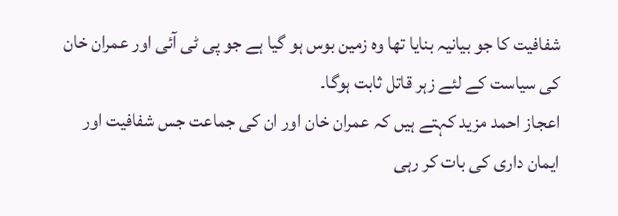شفافیت کا جو بیانیہ بنایا تھا وہ زمین بوس ہو گیا ہے جو پی ٹی آئی اور عمران خان کی سیاست کے لئے زہر قاتل ثابت ہوگا۔
اعجاز احمد مزید کہتے ہیں کہ عمران خان اور ان کی جماعت جس شفافیت اور ایمان داری کی بات کر رہی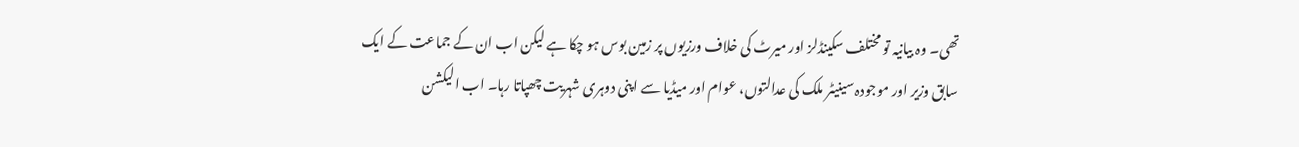تھی۔ وہ بیانیہ تو مختلف سکینڈلز اور میرٹ کی خلاف ورزیوں پر زمین بوس ہو چکا ہے لیکن اب ان کے جماعت کے ایک سابق وزیر اور موجودہ سینیٹر ملک کی عدالتوں، عوام اور میڈیا سے اپنی دوہری شہریت چھپاتا رہا۔ اب الیکشن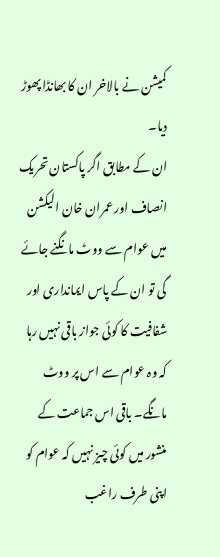کمیشن نے بالاخر ان کا بھانڈا پھوڑ دیا۔
ان کے مطابق اگر پاکستان تحریک انصاف اور عمران خان الیکشن میں عوام سے ووٹ مانگنے جائے گی تو ان کے پاس ایمانداری اور شفافیت کا کوئی جواز باقی نہیں رہا کہ وہ عوام سے اس پر ووٹ مانگے۔ باقی اس جماعت کے منشور میں کوئی چیز نہیں کہ عوام کو اپنی طرف راغب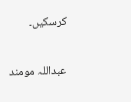کرسکیں۔

عبداللہ مومند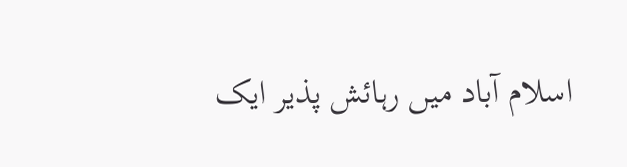اسلام آباد میں رہائش پذیر ایک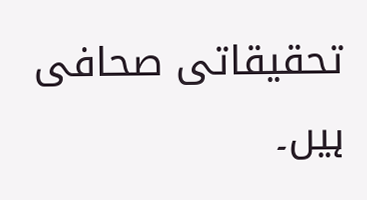تحقیقاتی صحافی ہیں۔